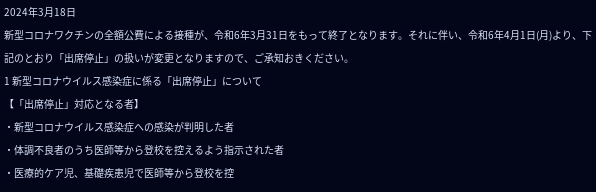2024年3月18日
新型コロナワクチンの全額公費による接種が、令和6年3月31日をもって終了となります。それに伴い、令和6年4月1日(月)より、下記のとおり「出席停止」の扱いが変更となりますので、ご承知おきください。
1 新型コロナウイルス感染症に係る「出席停止」について
【「出席停止」対応となる者】
・新型コロナウイルス感染症への感染が判明した者
・体調不良者のうち医師等から登校を控えるよう指示された者
・医療的ケア児、基礎疾患児で医師等から登校を控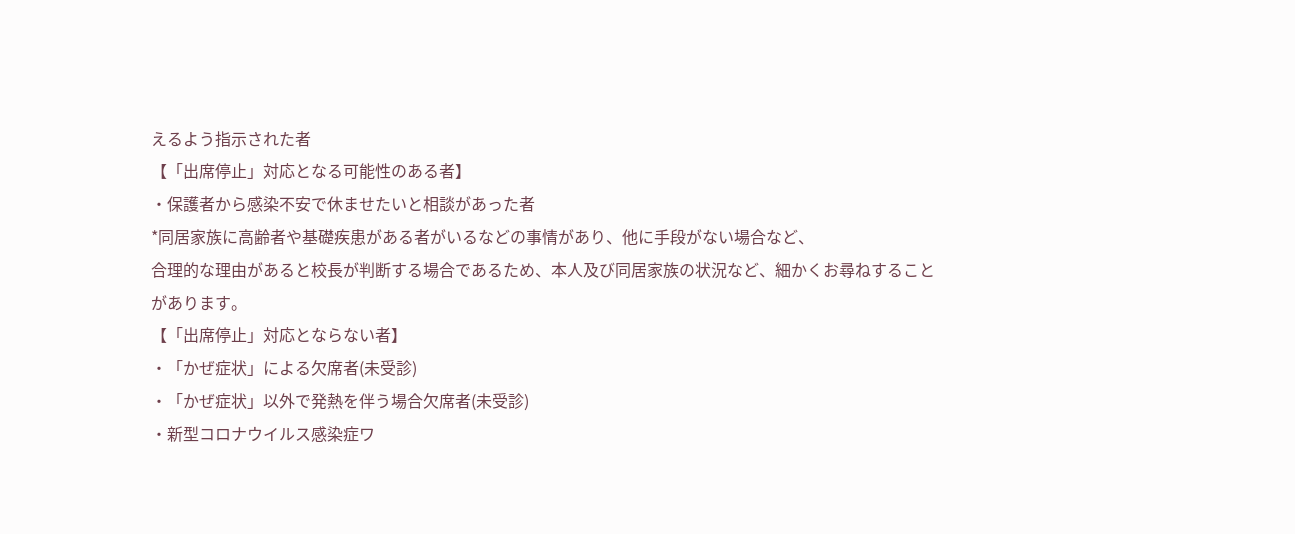えるよう指示された者
【「出席停止」対応となる可能性のある者】
・保護者から感染不安で休ませたいと相談があった者
*同居家族に高齢者や基礎疾患がある者がいるなどの事情があり、他に手段がない場合など、
合理的な理由があると校長が判断する場合であるため、本人及び同居家族の状況など、細かくお尋ねすることがあります。
【「出席停止」対応とならない者】
・「かぜ症状」による欠席者(未受診)
・「かぜ症状」以外で発熱を伴う場合欠席者(未受診)
・新型コロナウイルス感染症ワ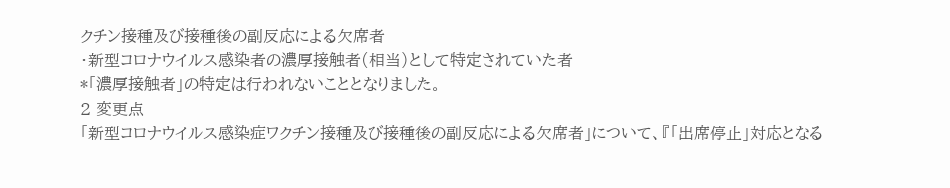クチン接種及び接種後の副反応による欠席者
・新型コロナウイルス感染者の濃厚接触者(相当)として特定されていた者
*「濃厚接触者」の特定は行われないこととなりました。
2 変更点
「新型コロナウイルス感染症ワクチン接種及び接種後の副反応による欠席者」について、『「出席停止」対応となる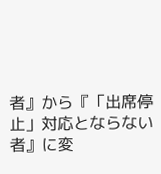者』から『「出席停止」対応とならない者』に変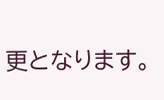更となります。